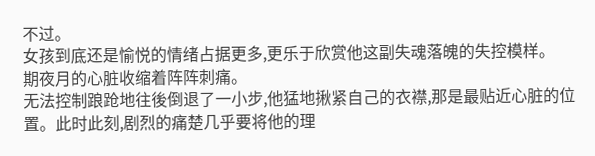不过。
女孩到底还是愉悦的情绪占据更多,更乐于欣赏他这副失魂落魄的失控模样。
期夜月的心脏收缩着阵阵刺痛。
无法控制踉跄地往後倒退了一小步,他猛地揪紧自己的衣襟,那是最贴近心脏的位置。此时此刻,剧烈的痛楚几乎要将他的理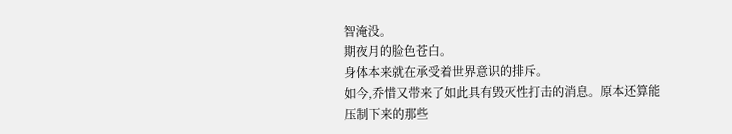智淹没。
期夜月的脸色苍白。
身体本来就在承受着世界意识的排斥。
如今,乔惜又带来了如此具有毁灭性打击的消息。原本还算能压制下来的那些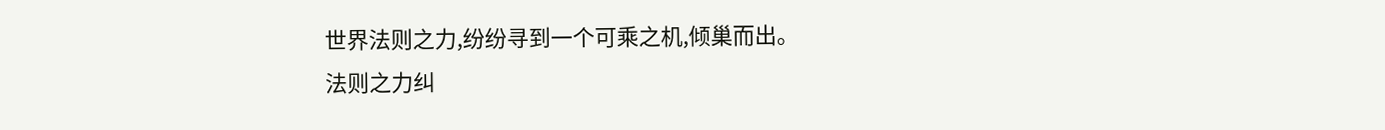世界法则之力,纷纷寻到一个可乘之机,倾巢而出。
法则之力纠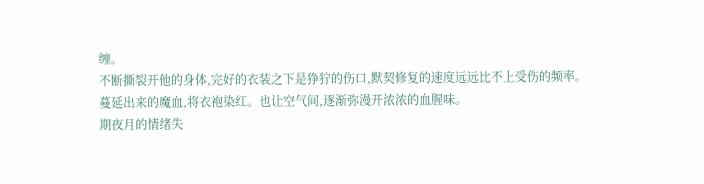缠。
不断撕裂开他的身体,完好的衣装之下是狰狞的伤口,默契修复的速度远远比不上受伤的频率。
蔓延出来的魔血,将衣袍染红。也让空气间,逐渐弥漫开浓浓的血腥味。
期夜月的情绪失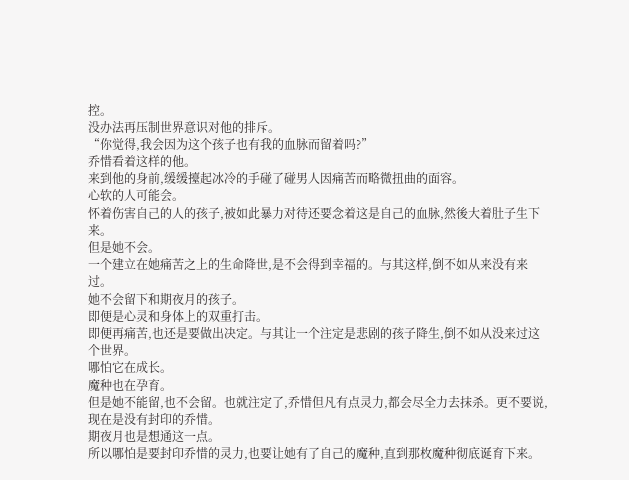控。
没办法再压制世界意识对他的排斥。
“你觉得,我会因为这个孩子也有我的血脉而留着吗?”
乔惜看着这样的他。
来到他的身前,缓缓擡起冰冷的手碰了碰男人因痛苦而略微扭曲的面容。
心软的人可能会。
怀着伤害自己的人的孩子,被如此暴力对待还要念着这是自己的血脉,然後大着肚子生下来。
但是她不会。
一个建立在她痛苦之上的生命降世,是不会得到幸福的。与其这样,倒不如从来没有来过。
她不会留下和期夜月的孩子。
即便是心灵和身体上的双重打击。
即便再痛苦,也还是要做出决定。与其让一个注定是悲剧的孩子降生,倒不如从没来过这个世界。
哪怕它在成长。
魔种也在孕育。
但是她不能留,也不会留。也就注定了,乔惜但凡有点灵力,都会尽全力去抹杀。更不要说,现在是没有封印的乔惜。
期夜月也是想通这一点。
所以哪怕是要封印乔惜的灵力,也要让她有了自己的魔种,直到那枚魔种彻底诞育下来。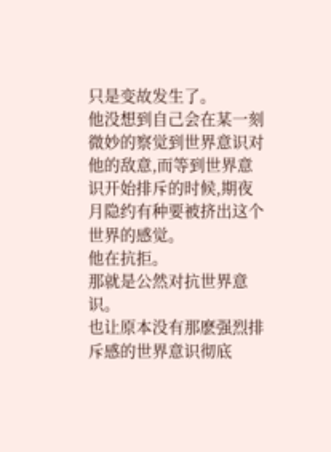只是变故发生了。
他没想到自己会在某一刻微妙的察觉到世界意识对他的敌意,而等到世界意识开始排斥的时候,期夜月隐约有种要被挤出这个世界的感觉。
他在抗拒。
那就是公然对抗世界意识。
也让原本没有那麽强烈排斥感的世界意识彻底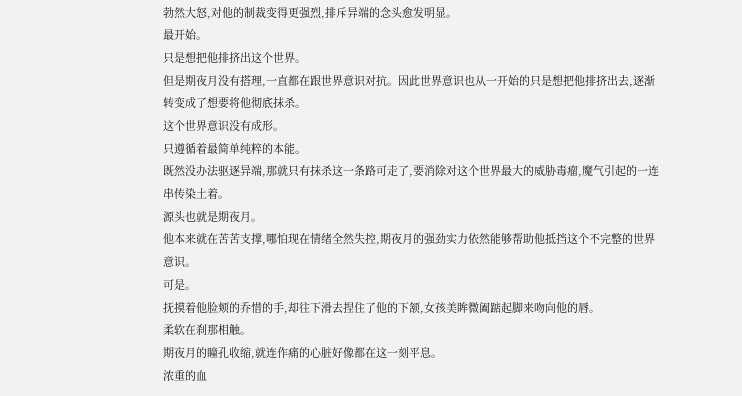勃然大怒,对他的制裁变得更强烈,排斥异端的念头愈发明显。
最开始。
只是想把他排挤出这个世界。
但是期夜月没有搭理,一直都在跟世界意识对抗。因此世界意识也从一开始的只是想把他排挤出去,逐渐转变成了想要将他彻底抹杀。
这个世界意识没有成形。
只遵循着最简单纯粹的本能。
既然没办法驱逐异端,那就只有抹杀这一条路可走了,要消除对这个世界最大的威胁毒瘤,魔气引起的一连串传染土着。
源头也就是期夜月。
他本来就在苦苦支撑,哪怕现在情绪全然失控,期夜月的强劲实力依然能够帮助他抵挡这个不完整的世界意识。
可是。
抚摸着他脸颊的乔惜的手,却往下滑去捏住了他的下颔,女孩美眸微阖踮起脚来吻向他的唇。
柔软在刹那相触。
期夜月的瞳孔收缩,就连作痛的心脏好像都在这一刻平息。
浓重的血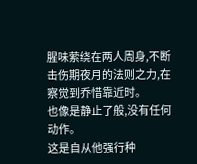腥味萦绕在两人周身,不断击伤期夜月的法则之力,在察觉到乔惜靠近时。
也像是静止了般,没有任何动作。
这是自从他强行种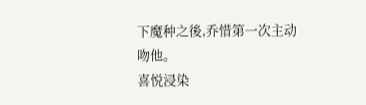下魔种之後,乔惜第一次主动吻他。
喜悦浸染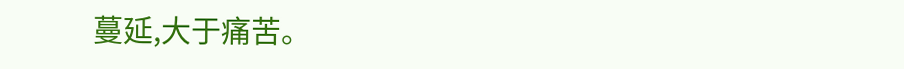蔓延,大于痛苦。